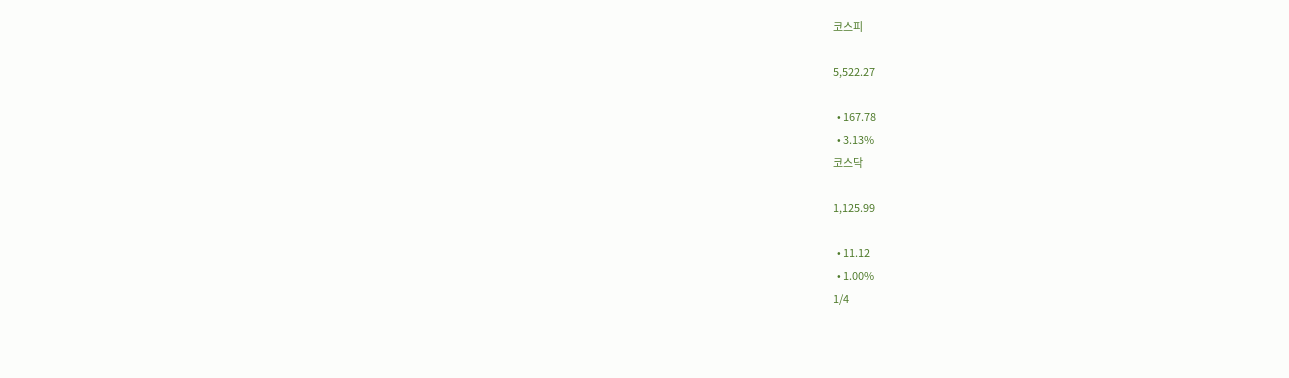코스피

5,522.27

  • 167.78
  • 3.13%
코스닥

1,125.99

  • 11.12
  • 1.00%
1/4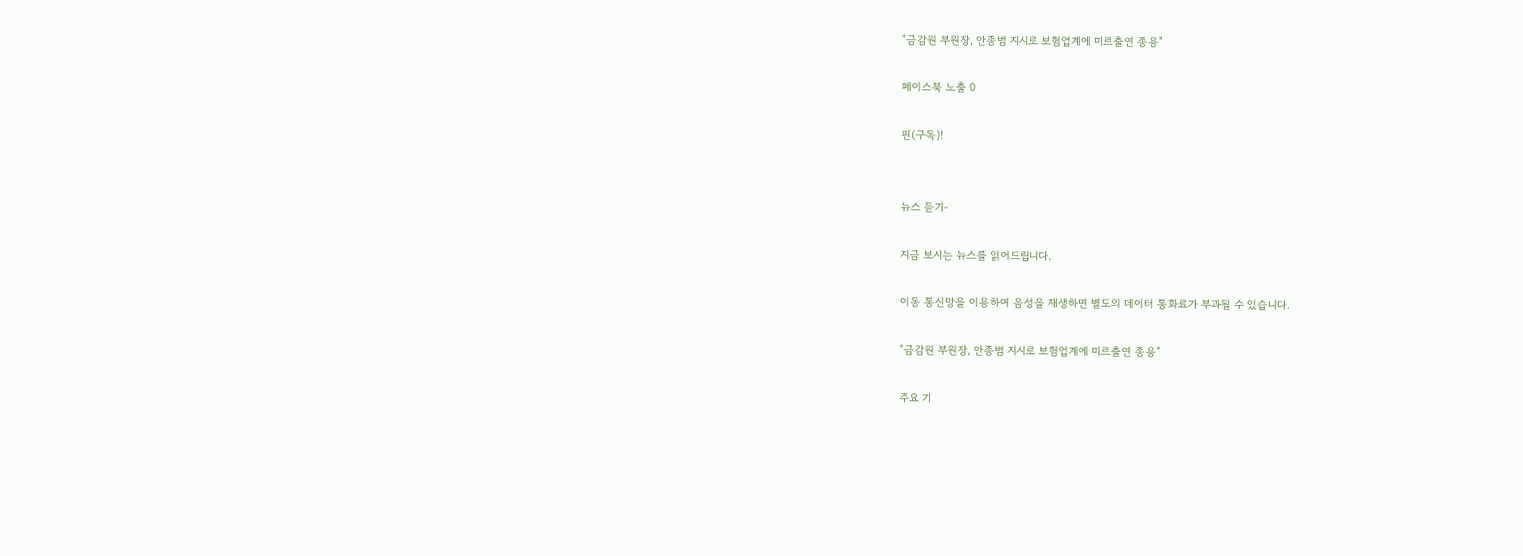"금감원 부원장, 안종범 지시로 보험업계에 미르출연 종용"

페이스북 노출 0

핀(구독)!


뉴스 듣기-

지금 보시는 뉴스를 읽어드립니다.

이동 통신망을 이용하여 음성을 재생하면 별도의 데이터 통화료가 부과될 수 있습니다.

"금감원 부원장, 안종범 지시로 보험업계에 미르출연 종용"

주요 기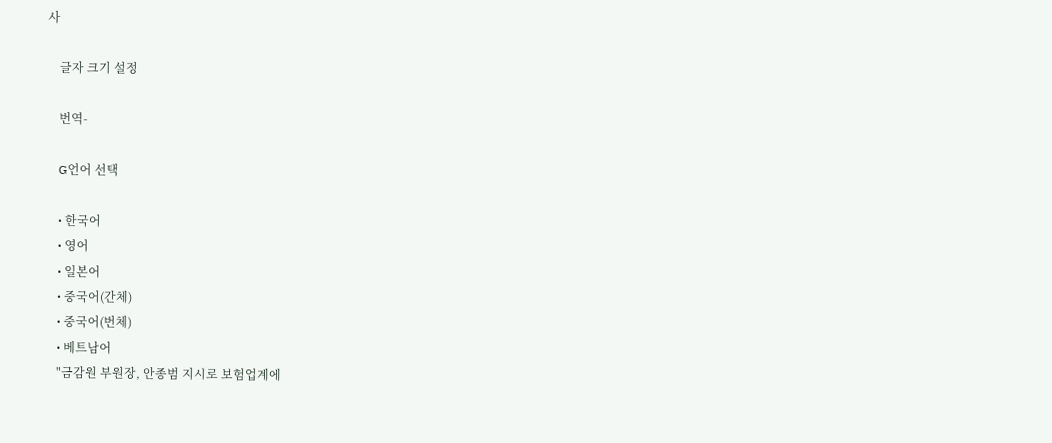사

    글자 크기 설정

    번역-

    G언어 선택

    • 한국어
    • 영어
    • 일본어
    • 중국어(간체)
    • 중국어(번체)
    • 베트남어
    "금감원 부원장, 안종범 지시로 보험업계에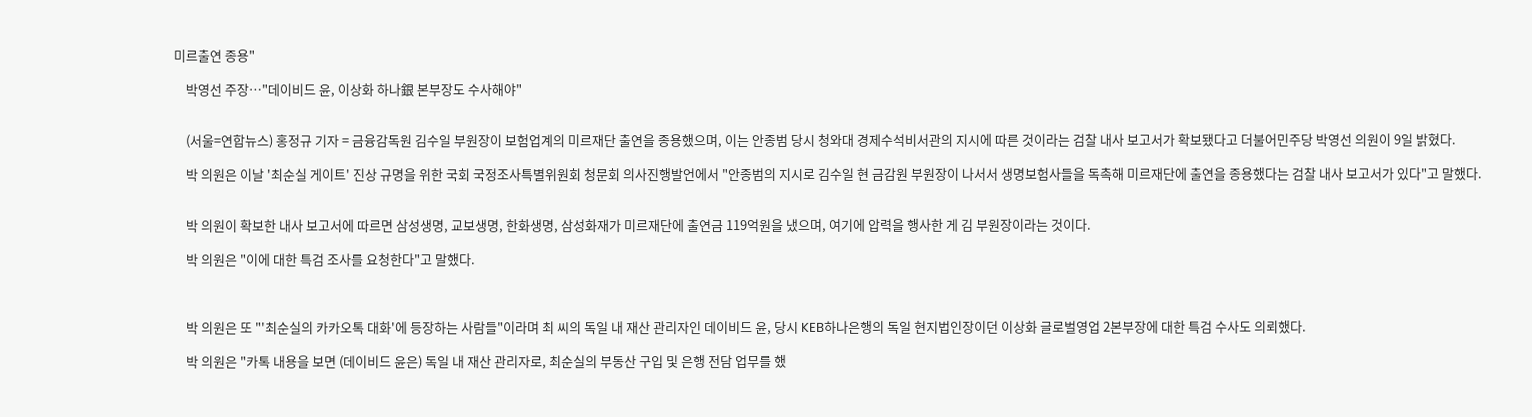미르출연 종용"

    박영선 주장…"데이비드 윤, 이상화 하나銀 본부장도 수사해야"


    (서울=연합뉴스) 홍정규 기자 = 금융감독원 김수일 부원장이 보험업계의 미르재단 출연을 종용했으며, 이는 안종범 당시 청와대 경제수석비서관의 지시에 따른 것이라는 검찰 내사 보고서가 확보됐다고 더불어민주당 박영선 의원이 9일 밝혔다.

    박 의원은 이날 '최순실 게이트' 진상 규명을 위한 국회 국정조사특별위원회 청문회 의사진행발언에서 "안종범의 지시로 김수일 현 금감원 부원장이 나서서 생명보험사들을 독촉해 미르재단에 출연을 종용했다는 검찰 내사 보고서가 있다"고 말했다.


    박 의원이 확보한 내사 보고서에 따르면 삼성생명, 교보생명, 한화생명, 삼성화재가 미르재단에 출연금 119억원을 냈으며, 여기에 압력을 행사한 게 김 부원장이라는 것이다.

    박 의원은 "이에 대한 특검 조사를 요청한다"고 말했다.



    박 의원은 또 "'최순실의 카카오톡 대화'에 등장하는 사람들"이라며 최 씨의 독일 내 재산 관리자인 데이비드 윤, 당시 KEB하나은행의 독일 현지법인장이던 이상화 글로벌영업 2본부장에 대한 특검 수사도 의뢰했다.

    박 의원은 "카톡 내용을 보면 (데이비드 윤은) 독일 내 재산 관리자로, 최순실의 부동산 구입 및 은행 전담 업무를 했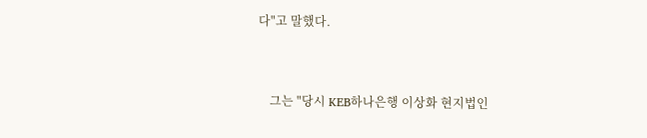다"고 말했다.


    그는 "당시 KEB하나은행 이상화 현지법인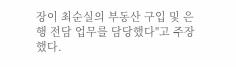장이 최순실의 부동산 구입 및 은행 전담 업무를 담당했다"고 주장했다.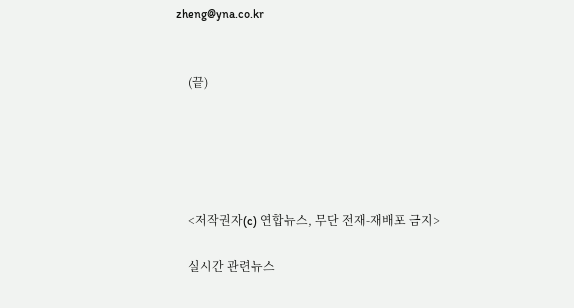zheng@yna.co.kr


    (끝)





    <저작권자(c) 연합뉴스, 무단 전재-재배포 금지>

    실시간 관련뉴스